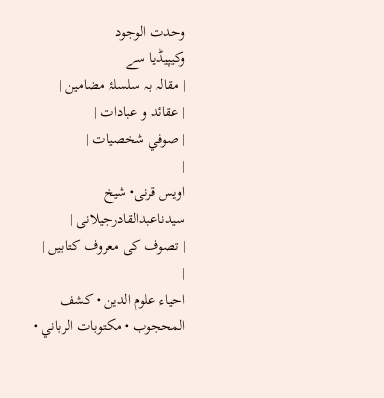وحدت الوجود
وکیپیڈیا سے
| مقالہ بہ سلسلۂ مضامین |
| عقائد و عبادات |
| صوفي شخصیات |
|
اویس قرنی• شیخ سیدناعبدالقادرجیلانی |
| تصوف کی معروف کتابیں |
|
احياء علوم الدين • کشف المحجوب • مكتوبات الرباني •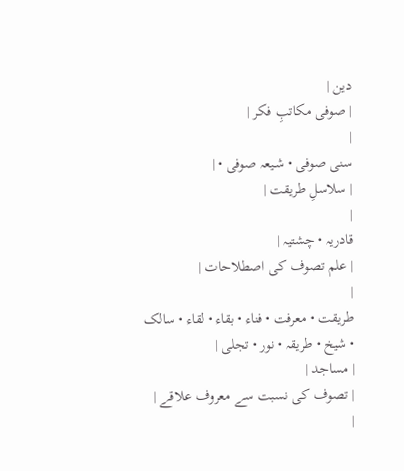دین |
| صوفی مکاتبِ فکر |
|
سنی صوفی • شـیعہ صوفی • |
| سلاسلِ طریقت |
|
قادریہ • چشتیہ |
| علم تصوف کی اصطلاحات |
|
طریقت • معرفت • فناء • بقاء • لقاء • سالک • شیخ • طریقہ • نور • تجلی |
| مساجد |
| تصوف کی نسبت سے معروف علاقے |
|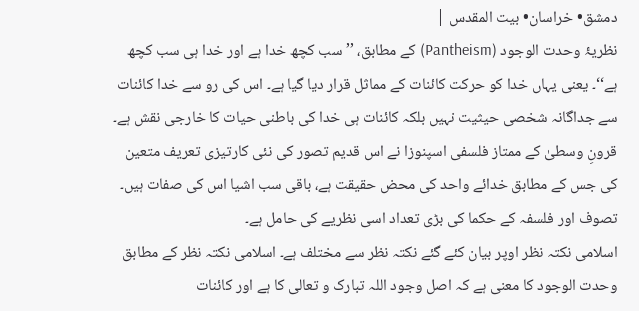دمشق• خراسان• بیت المقدس |
نظریۂ وحدت الوجود (Pantheism) کے مطابق، ’’ سب کچھ خدا ہے اور خدا ہی سب کچھ ہے‘‘۔ یعنی یہاں خدا کو حرکت کائنات کے مماثل قرار دیا گیا ہے۔ اس کی رو سے خدا کائنات سے جداگانہ شخصی حیثیت نہیں بلکہ کائنات ہی خدا کی باطنی حیات کا خارجی نقش ہے۔ قرونِ وسطیٰ کے ممتاز فلسفی اسپنوزا نے اس قدیم تصور کی نئی کارتیزی تعریف متعین کی جس کے مطابق خدائے واحد کی محض حقیقت ہے، باقی سب اشیا اس کی صفات ہیں۔ تصوف اور فلسفہ کے حکما کی بڑی تعداد اسی نظریے کی حامل ہے۔
اسلامی نکتہ نظر اوپر بیان کئے گئے نکتہ نظر سے مختلف ہے۔ اسلامی نکتہ نظر کے مطابق وحدت الوجود کا معنی ہے کہ اصل وجود اللہ تبارک و تعالی کا ہے اور کائنات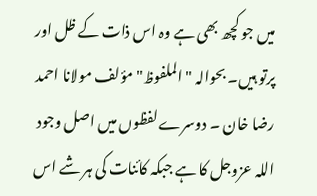میں جو کچھ بھی ہے وہ اس ذات کے ظل اور پرتو ہیں۔ بحوالہ "الملفوظ" مؤلف مولانا احمد رضا خان ۔ دوسرے لفظوں میں اصل وجود اللہ عزوجل کا ہے جبکہ کائنات کی ہر شے اس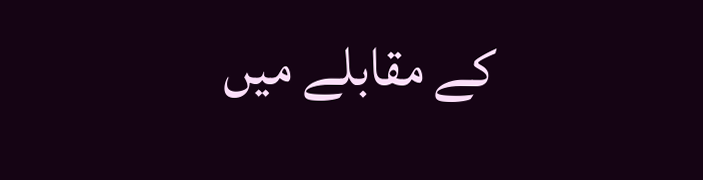کے مقابلے میں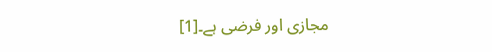مجازی اور فرضی ہے۔[1]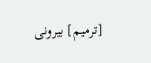[ترمیم] بیرونی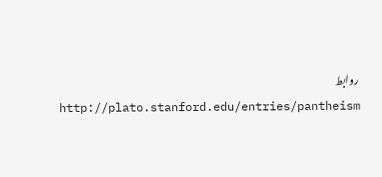روابط
http://plato.stanford.edu/entries/pantheism